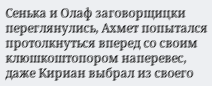Сенька и Олаф заговорщицки переглянулись, Ахмет попытался протолкнуться вперед со своим клюшкоштопором наперевес, даже Кириан выбрал из своего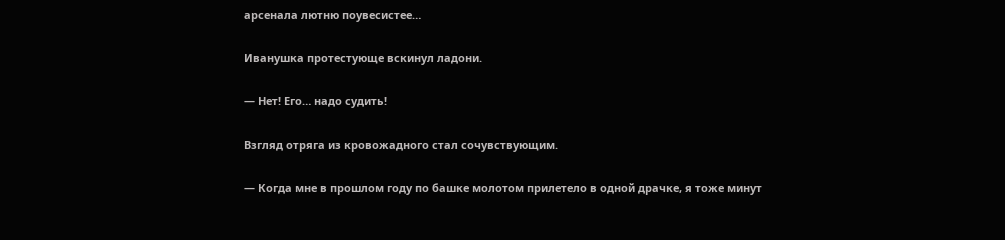арсенала лютню поувесистее…

Иванушка протестующе вскинул ладони.

— Нет! Его… надо судить!

Взгляд отряга из кровожадного стал сочувствующим.

— Когда мне в прошлом году по башке молотом прилетело в одной драчке, я тоже минут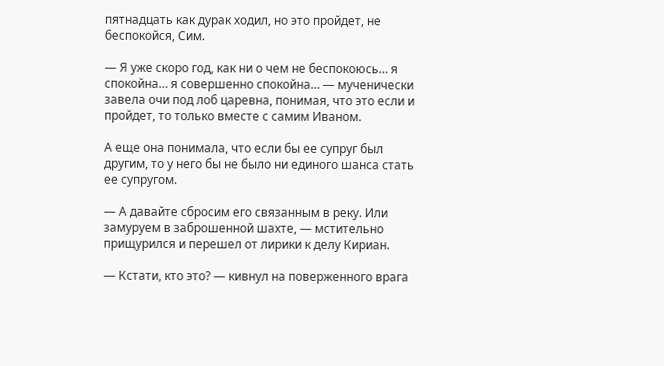пятнадцать как дурак ходил, но это пройдет, не беспокойся, Сим.

— Я уже скоро год, как ни о чем не беспокоюсь… я спокойна… я совершенно спокойна… — мученически завела очи под лоб царевна, понимая, что это если и пройдет, то только вместе с самим Иваном.

А еще она понимала, что если бы ее супруг был другим, то у него бы не было ни единого шанса стать ее супругом.

— А давайте сбросим его связанным в реку. Или замуруем в заброшенной шахте, — мстительно прищурился и перешел от лирики к делу Кириан.

— Кстати, кто это? — кивнул на поверженного врага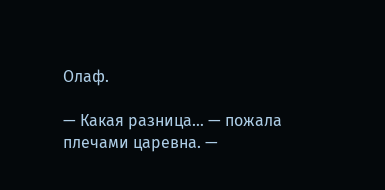Олаф.

— Какая разница… — пожала плечами царевна. —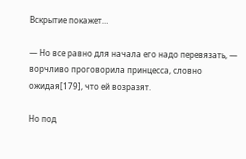Вскрытие покажет…

— Но все равно для начала его надо перевязать, — ворчливо проговорила принцесса, словно ожидая[179], что ей возразят.

Но под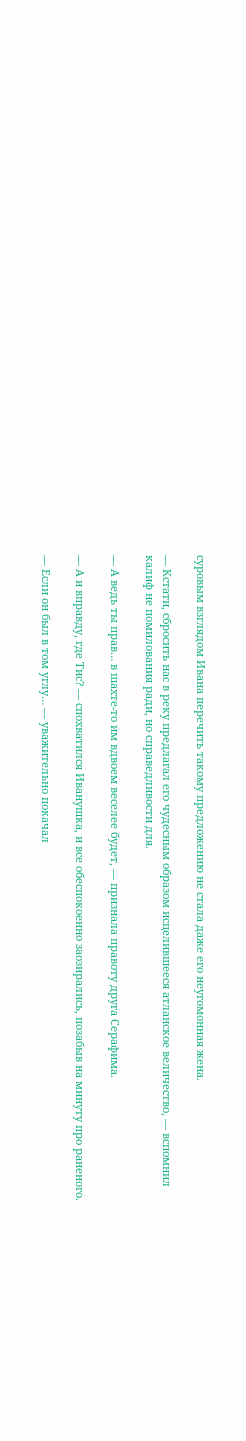суровым взглядом Ивана перечить такому предложению не стала даже его неугомонная жена.

— Кстати, сбросить нас в реку предлагал его чудесным образом исцелившееся атланское величество, — вспомнил калиф не помилования ради, но справедливости для.

— А ведь ты прав… в шахте-то им вдвоем веселее будет, — признала правоту друга Серафима.

— А и вправду, где Тис? — спохватился Иванушка, и все обеспокоенно заозирались, позабыв на минуту про раненого.

— Если он был в том углу… — уважительно покачал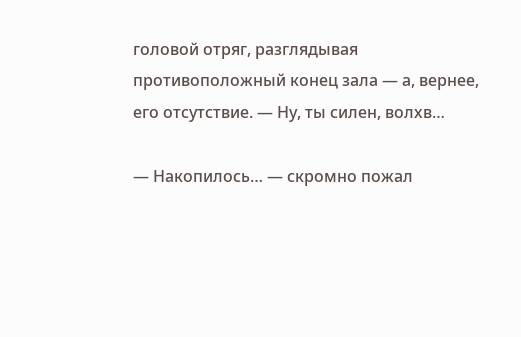головой отряг, разглядывая противоположный конец зала — а, вернее, его отсутствие. — Ну, ты силен, волхв…

— Накопилось… — скромно пожал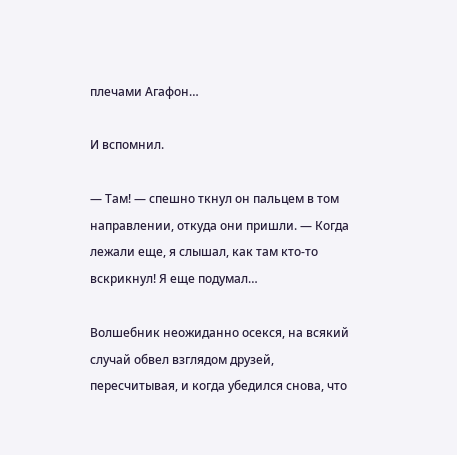плечами Агафон…

И вспомнил.

— Там! — спешно ткнул он пальцем в том направлении, откуда они пришли. — Когда лежали еще, я слышал, как там кто-то вскрикнул! Я еще подумал…

Волшебник неожиданно осекся, на всякий случай обвел взглядом друзей, пересчитывая, и когда убедился снова, что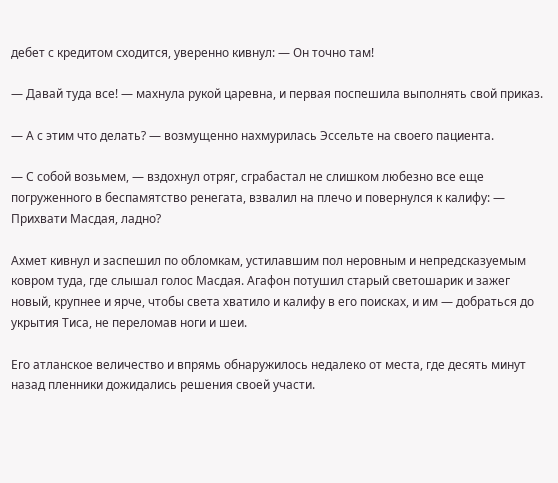дебет с кредитом сходится, уверенно кивнул: — Он точно там!

— Давай туда все! — махнула рукой царевна, и первая поспешила выполнять свой приказ.

— А с этим что делать? — возмущенно нахмурилась Эссельте на своего пациента.

— С собой возьмем, — вздохнул отряг, сграбастал не слишком любезно все еще погруженного в беспамятство ренегата, взвалил на плечо и повернулся к калифу: — Прихвати Масдая, ладно?

Ахмет кивнул и заспешил по обломкам, устилавшим пол неровным и непредсказуемым ковром туда, где слышал голос Масдая. Агафон потушил старый светошарик и зажег новый, крупнее и ярче, чтобы света хватило и калифу в его поисках, и им — добраться до укрытия Тиса, не переломав ноги и шеи.

Его атланское величество и впрямь обнаружилось недалеко от места, где десять минут назад пленники дожидались решения своей участи.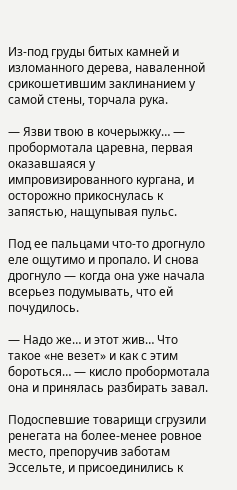Из-под груды битых камней и изломанного дерева, наваленной срикошетившим заклинанием у самой стены, торчала рука.

— Язви твою в кочерыжку… — пробормотала царевна, первая оказавшаяся у импровизированного кургана, и осторожно прикоснулась к запястью, нащупывая пульс.

Под ее пальцами что-то дрогнуло еле ощутимо и пропало. И снова дрогнуло — когда она уже начала всерьез подумывать, что ей почудилось.

— Надо же… и этот жив… Что такое «не везет» и как с этим бороться… — кисло пробормотала она и принялась разбирать завал.

Подоспевшие товарищи сгрузили ренегата на более-менее ровное место, препоручив заботам Эссельте, и присоединились к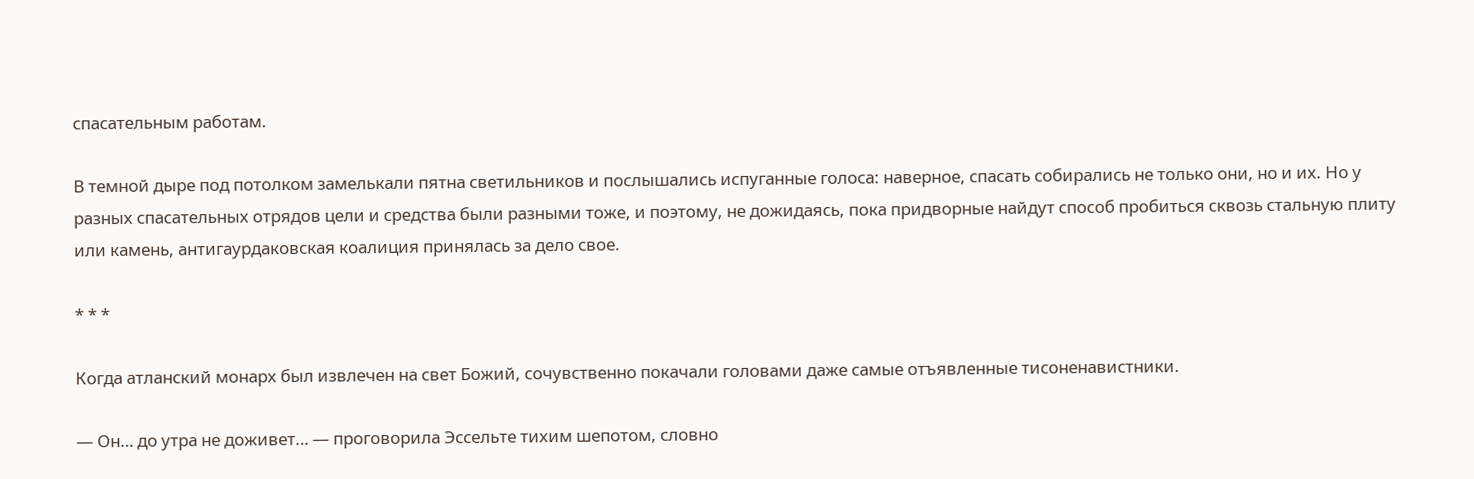спасательным работам.

В темной дыре под потолком замелькали пятна светильников и послышались испуганные голоса: наверное, спасать собирались не только они, но и их. Но у разных спасательных отрядов цели и средства были разными тоже, и поэтому, не дожидаясь, пока придворные найдут способ пробиться сквозь стальную плиту или камень, антигаурдаковская коалиция принялась за дело свое.

* * *

Когда атланский монарх был извлечен на свет Божий, сочувственно покачали головами даже самые отъявленные тисоненавистники.

— Он… до утра не доживет… — проговорила Эссельте тихим шепотом, словно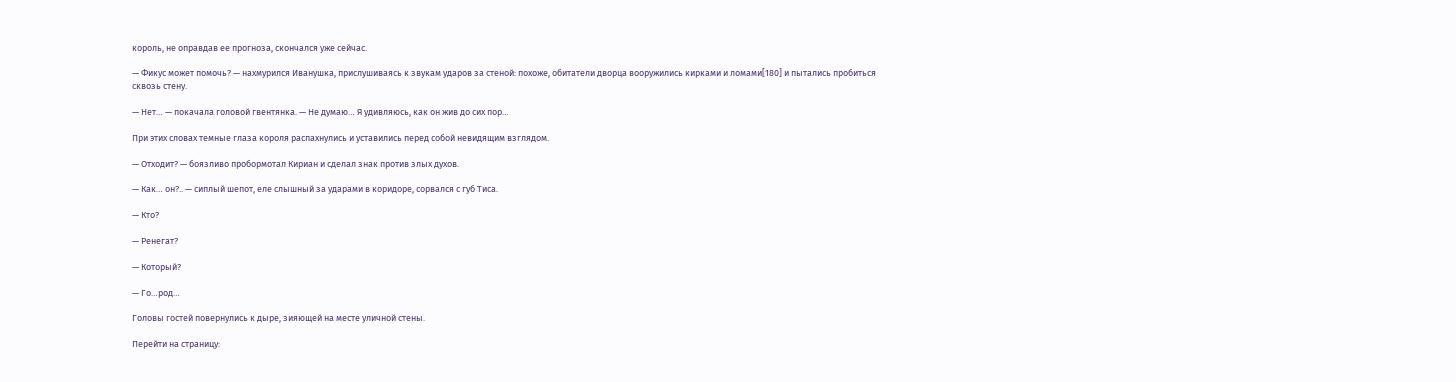король, не оправдав ее прогноза, скончался уже сейчас.

— Фикус может помочь? — нахмурился Иванушка, прислушиваясь к звукам ударов за стеной: похоже, обитатели дворца вооружились кирками и ломами[180] и пытались пробиться сквозь стену.

— Нет… — покачала головой гвентянка. — Не думаю… Я удивляюсь, как он жив до сих пор…

При этих словах темные глаза короля распахнулись и уставились перед собой невидящим взглядом.

— Отходит? — боязливо пробормотал Кириан и сделал знак против злых духов.

— Как… он?.. — сиплый шепот, еле слышный за ударами в коридоре, сорвался с губ Тиса.

— Кто?

— Ренегат?

— Который?

— Го…род…

Головы гостей повернулись к дыре, зияющей на месте уличной стены.

Перейти на страницу: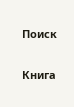Поиск

Книга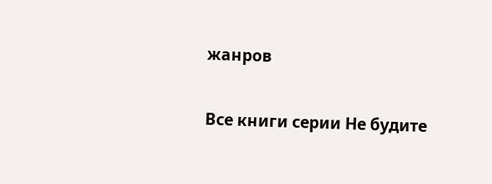жанров

Все книги серии Не будите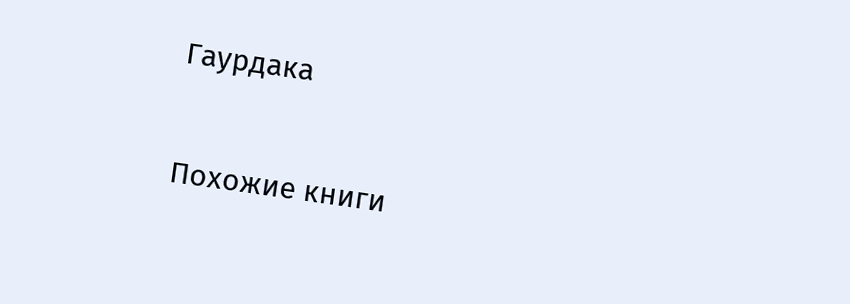Гаурдака

Похожие книги